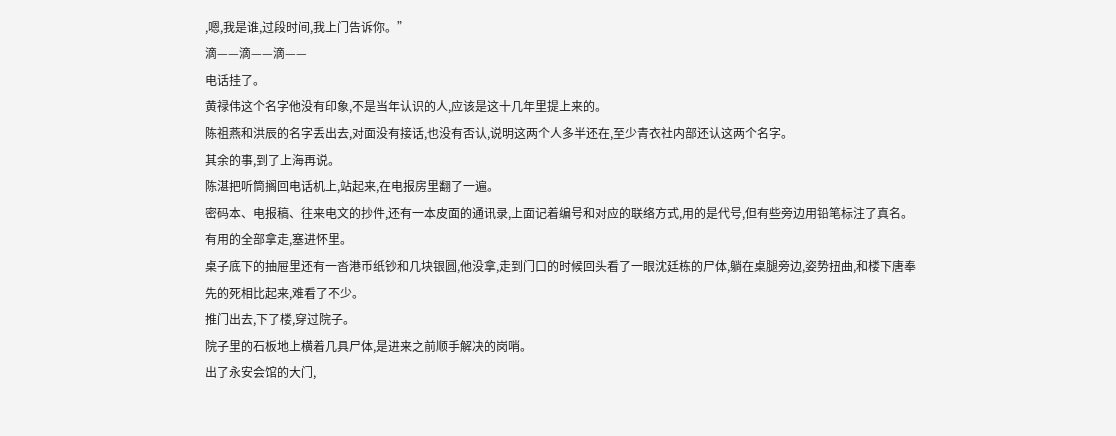,嗯,我是谁,过段时间,我上门告诉你。”
滴——滴——滴——
电话挂了。
黄禄伟这个名字他没有印象,不是当年认识的人,应该是这十几年里提上来的。
陈祖燕和洪辰的名字丢出去,对面没有接话,也没有否认,说明这两个人多半还在,至少青衣社内部还认这两个名字。
其余的事,到了上海再说。
陈湛把听筒搁回电话机上,站起来,在电报房里翻了一遍。
密码本、电报稿、往来电文的抄件,还有一本皮面的通讯录,上面记着编号和对应的联络方式,用的是代号,但有些旁边用铅笔标注了真名。
有用的全部拿走,塞进怀里。
桌子底下的抽屉里还有一沓港币纸钞和几块银圆,他没拿,走到门口的时候回头看了一眼沈廷栋的尸体,躺在桌腿旁边,姿势扭曲,和楼下唐奉先的死相比起来,难看了不少。
推门出去,下了楼,穿过院子。
院子里的石板地上横着几具尸体,是进来之前顺手解决的岗哨。
出了永安会馆的大门,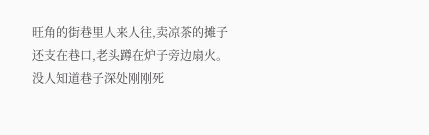旺角的街巷里人来人往,卖凉茶的摊子还支在巷口,老头蹲在炉子旁边扇火。
没人知道巷子深处刚刚死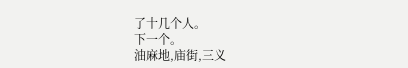了十几个人。
下一个。
油麻地,庙街,三义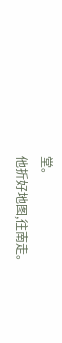堂。
他折好地图,往南走。